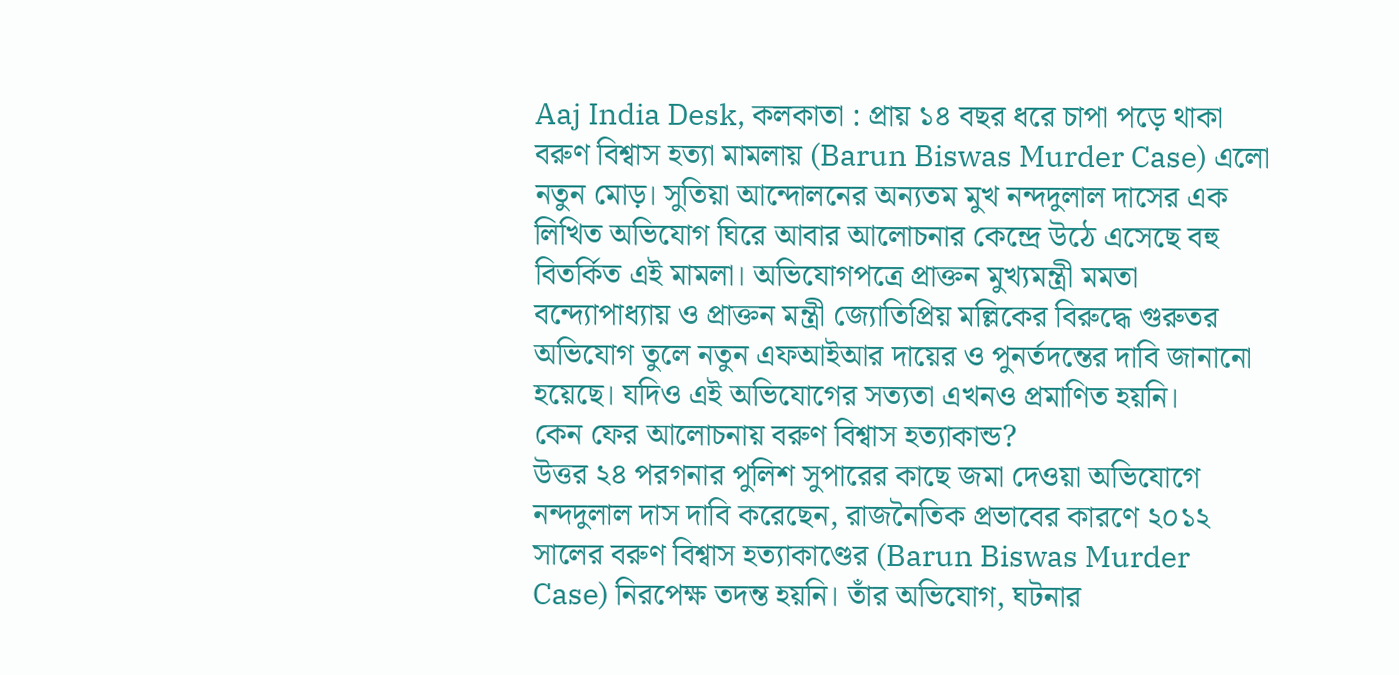Aaj India Desk, কলকাতা : প্রায় ১৪ বছর ধরে চাপা পড়ে থাকা বরুণ বিশ্বাস হত্যা মামলায় (Barun Biswas Murder Case) এলো নতুন মোড়। সুতিয়া আন্দোলনের অন্যতম মুখ নন্দদুলাল দাসের এক লিখিত অভিযোগ ঘিরে আবার আলোচনার কেন্দ্রে উঠে এসেছে বহু বিতর্কিত এই মামলা। অভিযোগপত্রে প্রাক্তন মুখ্যমন্ত্রী মমতা বন্দ্যোপাধ্যায় ও প্রাক্তন মন্ত্রী জ্যোতিপ্রিয় মল্লিকের বিরুদ্ধে গুরুতর অভিযোগ তুলে নতুন এফআইআর দায়ের ও পুনর্তদন্তের দাবি জানানো হয়েছে। যদিও এই অভিযোগের সত্যতা এখনও প্রমাণিত হয়নি।
কেন ফের আলোচনায় বরুণ বিশ্বাস হত্যাকান্ড?
উত্তর ২৪ পরগনার পুলিশ সুপারের কাছে জমা দেওয়া অভিযোগে নন্দদুলাল দাস দাবি করেছেন, রাজনৈতিক প্রভাবের কারণে ২০১২ সালের বরুণ বিশ্বাস হত্যাকাণ্ডের (Barun Biswas Murder Case) নিরপেক্ষ তদন্ত হয়নি। তাঁর অভিযোগ, ঘটনার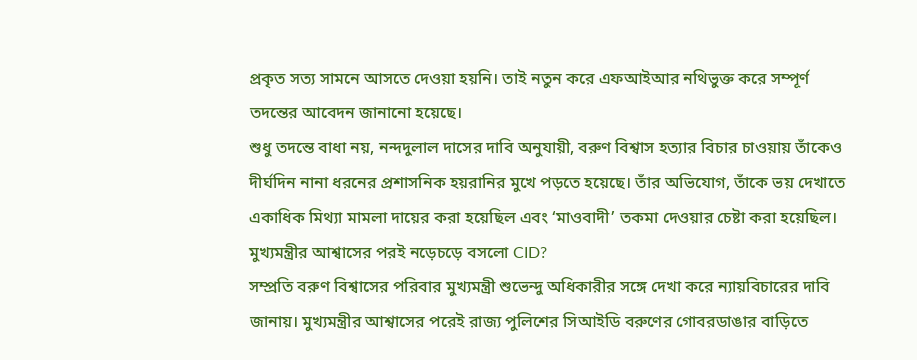প্রকৃত সত্য সামনে আসতে দেওয়া হয়নি। তাই নতুন করে এফআইআর নথিভুক্ত করে সম্পূর্ণ তদন্তের আবেদন জানানো হয়েছে।
শুধু তদন্তে বাধা নয়, নন্দদুলাল দাসের দাবি অনুযায়ী, বরুণ বিশ্বাস হত্যার বিচার চাওয়ায় তাঁকেও দীর্ঘদিন নানা ধরনের প্রশাসনিক হয়রানির মুখে পড়তে হয়েছে। তাঁর অভিযোগ, তাঁকে ভয় দেখাতে একাধিক মিথ্যা মামলা দায়ের করা হয়েছিল এবং ‘মাওবাদী’ তকমা দেওয়ার চেষ্টা করা হয়েছিল।
মুখ্যমন্ত্রীর আশ্বাসের পরই নড়েচড়ে বসলো CID?
সম্প্রতি বরুণ বিশ্বাসের পরিবার মুখ্যমন্ত্রী শুভেন্দু অধিকারীর সঙ্গে দেখা করে ন্যায়বিচারের দাবি জানায়। মুখ্যমন্ত্রীর আশ্বাসের পরেই রাজ্য পুলিশের সিআইডি বরুণের গোবরডাঙার বাড়িতে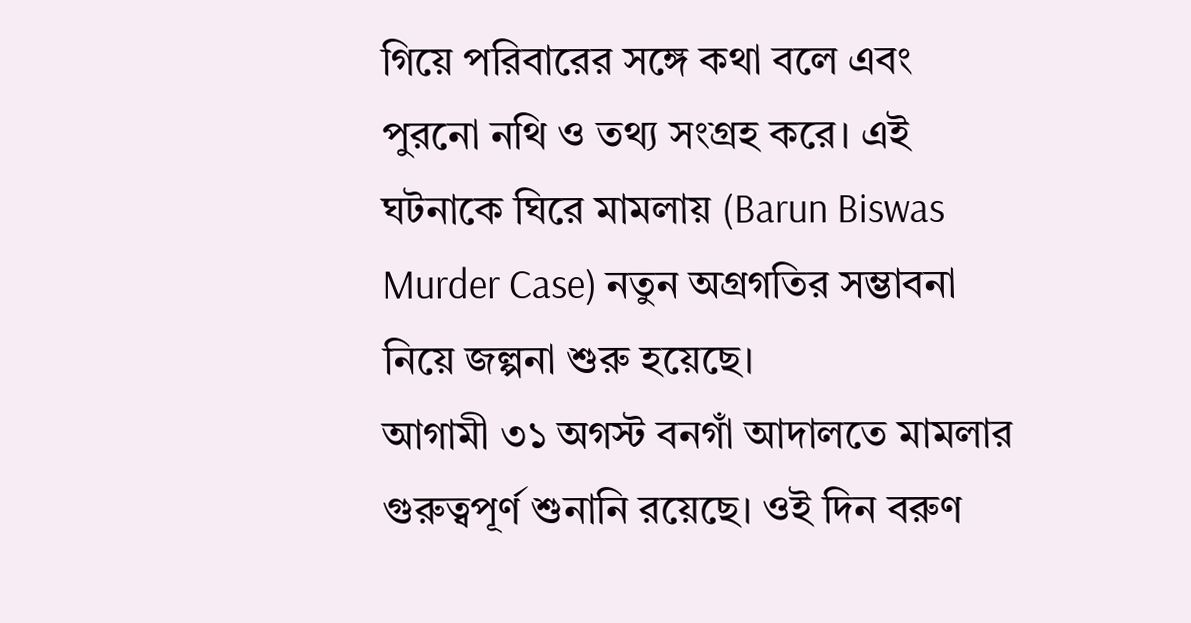গিয়ে পরিবারের সঙ্গে কথা বলে এবং পুরনো নথি ও তথ্য সংগ্রহ করে। এই ঘটনাকে ঘিরে মামলায় (Barun Biswas Murder Case) নতুন অগ্রগতির সম্ভাবনা নিয়ে জল্পনা শুরু হয়েছে।
আগামী ৩১ অগস্ট বনগাঁ আদালতে মামলার গুরুত্বপূর্ণ শুনানি রয়েছে। ওই দিন বরুণ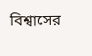বিশ্বাসের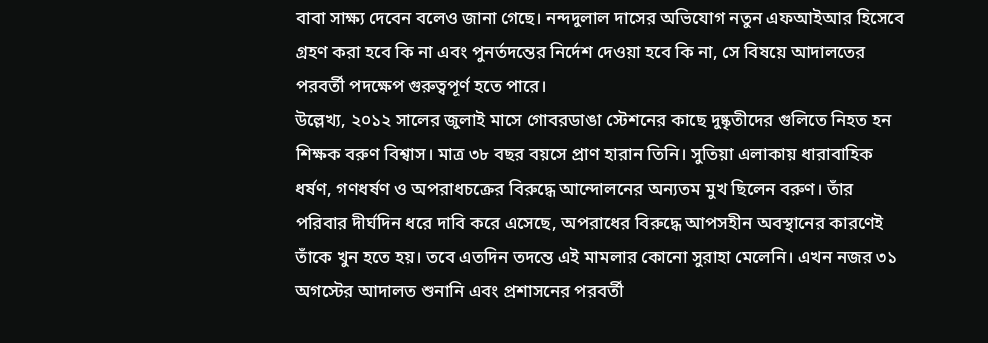বাবা সাক্ষ্য দেবেন বলেও জানা গেছে। নন্দদুলাল দাসের অভিযোগ নতুন এফআইআর হিসেবে গ্রহণ করা হবে কি না এবং পুনর্তদন্তের নির্দেশ দেওয়া হবে কি না, সে বিষয়ে আদালতের পরবর্তী পদক্ষেপ গুরুত্বপূর্ণ হতে পারে।
উল্লেখ্য, ২০১২ সালের জুলাই মাসে গোবরডাঙা স্টেশনের কাছে দুষ্কৃতীদের গুলিতে নিহত হন শিক্ষক বরুণ বিশ্বাস। মাত্র ৩৮ বছর বয়সে প্রাণ হারান তিনি। সুতিয়া এলাকায় ধারাবাহিক ধর্ষণ, গণধর্ষণ ও অপরাধচক্রের বিরুদ্ধে আন্দোলনের অন্যতম মুখ ছিলেন বরুণ। তাঁর পরিবার দীর্ঘদিন ধরে দাবি করে এসেছে, অপরাধের বিরুদ্ধে আপসহীন অবস্থানের কারণেই তাঁকে খুন হতে হয়। তবে এতদিন তদন্তে এই মামলার কোনো সুরাহা মেলেনি। এখন নজর ৩১ অগস্টের আদালত শুনানি এবং প্রশাসনের পরবর্তী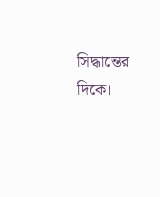সিদ্ধান্তের দিকে।